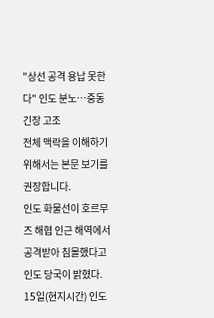"상선 공격 용납 못한다" 인도 분노…중동 긴장 고조
전체 맥락을 이해하기 위해서는 본문 보기를 권장합니다.
인도 화물선이 호르무즈 해협 인근 해역에서 공격받아 침몰했다고 인도 당국이 밝혔다.
15일(현지시간) 인도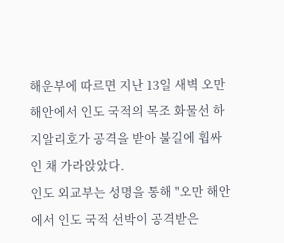해운부에 따르면 지난 13일 새벽 오만 해안에서 인도 국적의 목조 화물선 하지알리호가 공격을 받아 불길에 휩싸인 채 가라앉았다.
인도 외교부는 성명을 통해 "오만 해안에서 인도 국적 선박이 공격받은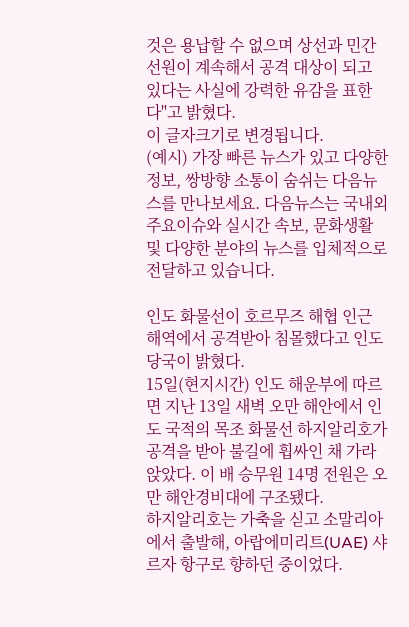것은 용납할 수 없으며 상선과 민간 선원이 계속해서 공격 대상이 되고 있다는 사실에 강력한 유감을 표한다"고 밝혔다.
이 글자크기로 변경됩니다.
(예시) 가장 빠른 뉴스가 있고 다양한 정보, 쌍방향 소통이 숨쉬는 다음뉴스를 만나보세요. 다음뉴스는 국내외 주요이슈와 실시간 속보, 문화생활 및 다양한 분야의 뉴스를 입체적으로 전달하고 있습니다.

인도 화물선이 호르무즈 해협 인근 해역에서 공격받아 침몰했다고 인도 당국이 밝혔다.
15일(현지시간) 인도 해운부에 따르면 지난 13일 새벽 오만 해안에서 인도 국적의 목조 화물선 하지알리호가 공격을 받아 불길에 휩싸인 채 가라앉았다. 이 배 승무원 14명 전원은 오만 해안경비대에 구조됐다.
하지알리호는 가축을 싣고 소말리아에서 출발해, 아랍에미리트(UAE) 샤르자 항구로 향하던 중이었다.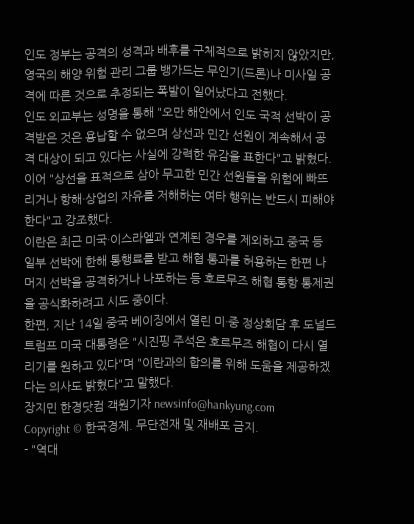인도 정부는 공격의 성격과 배후를 구체적으로 밝히지 않았지만, 영국의 해양 위험 관리 그룹 뱅가드는 무인기(드론)나 미사일 공격에 따른 것으로 추정되는 폭발이 일어났다고 전했다.
인도 외교부는 성명을 통해 "오만 해안에서 인도 국적 선박이 공격받은 것은 용납할 수 없으며 상선과 민간 선원이 계속해서 공격 대상이 되고 있다는 사실에 강력한 유감을 표한다"고 밝혔다.
이어 "상선을 표적으로 삼아 무고한 민간 선원들을 위험에 빠뜨리거나 항해·상업의 자유를 저해하는 여타 행위는 반드시 피해야 한다"고 강조했다.
이란은 최근 미국·이스라엘과 연계된 경우를 제외하고 중국 등 일부 선박에 한해 통행료를 받고 해협 통과를 허용하는 한편 나머지 선박을 공격하거나 나포하는 등 호르무즈 해협 통항 통제권을 공식화하려고 시도 중이다.
한편, 지난 14일 중국 베이징에서 열린 미·중 정상회담 후 도널드 트럼프 미국 대통령은 "시진핑 주석은 호르무즈 해협이 다시 열리기를 원하고 있다"며 "이란과의 합의를 위해 도움을 제공하겠다는 의사도 밝혔다"고 말했다.
장지민 한경닷컴 객원기자 newsinfo@hankyung.com
Copyright © 한국경제. 무단전재 및 재배포 금지.
- "역대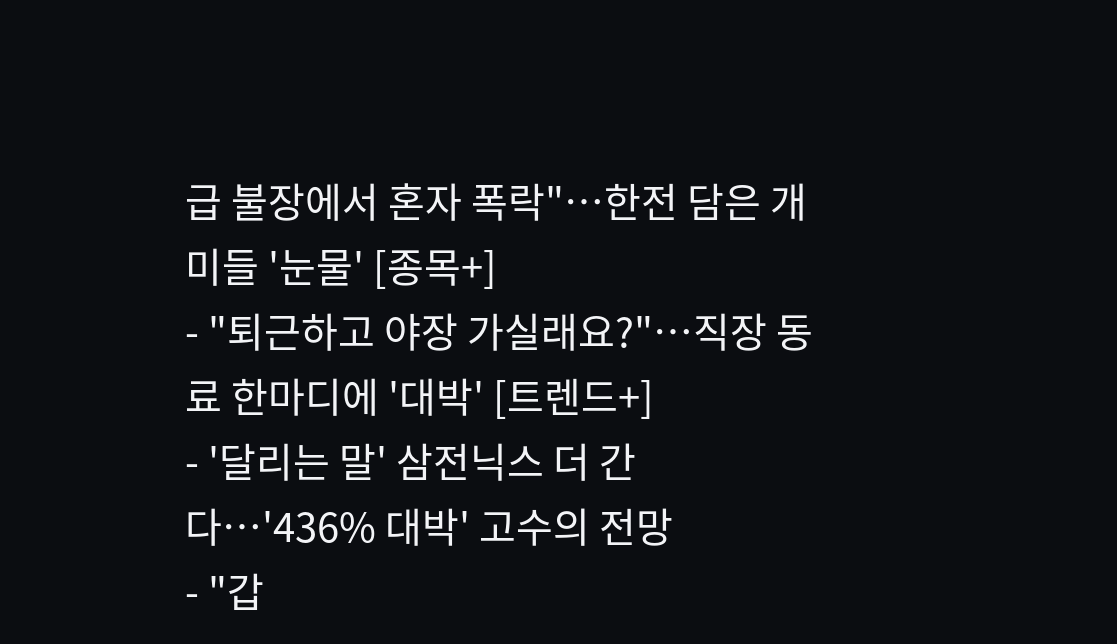급 불장에서 혼자 폭락"…한전 담은 개미들 '눈물' [종목+]
- "퇴근하고 야장 가실래요?"…직장 동료 한마디에 '대박' [트렌드+]
- '달리는 말' 삼전닉스 더 간다…'436% 대박' 고수의 전망
- "갑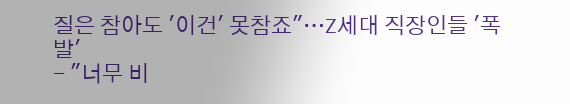질은 참아도 '이건' 못참죠"…Z세대 직장인들 '폭발'
- "너무 비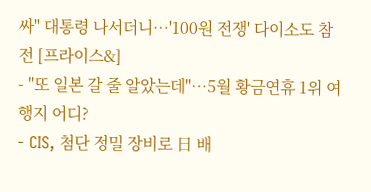싸" 대통령 나서더니…'100원 전쟁' 다이소도 참전 [프라이스&]
- "또 일본 갈 줄 알았는데"…5월 황금연휴 1위 여행지 어디?
- CIS, 첨단 정밀 장비로 日 배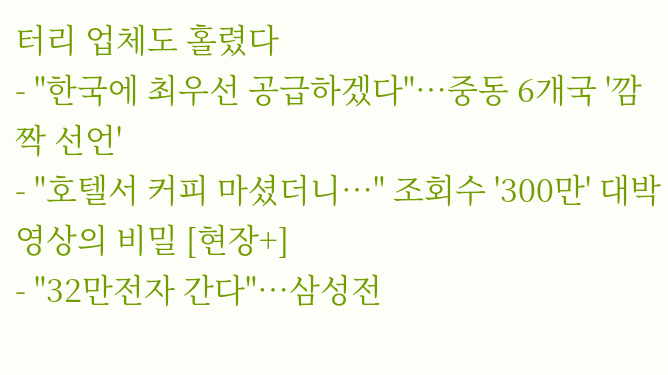터리 업체도 홀렸다
- "한국에 최우선 공급하겠다"…중동 6개국 '깜짝 선언'
- "호텔서 커피 마셨더니…" 조회수 '300만' 대박 영상의 비밀 [현장+]
- "32만전자 간다"…삼성전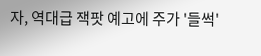자, 역대급 잭팟 예고에 주가 '들썩'